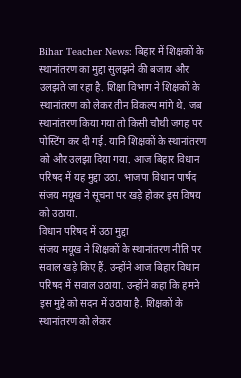Bihar Teacher News: बिहार में शिक्षकों के स्थानांतरण का मुद्दा सुलझने की बजाय और उलझते जा रहा है. शिक्षा विभाग ने शिक्षकों के स्थानांतरण को लेकर तीन विकल्प मांगे थे. जब स्थानांतरण किया गया तो किसी चौथी जगह पर पोस्टिंग कर दी गई. यानि शिक्षकों के स्थानांतरण को और उलझा दिया गया. आज बिहार विधान परिषद में यह मुद्दा उठा. भाजपा विधान पार्षद संजय मयूख ने सूचना पर खड़े होकर इस विषय को उठाया.
विधान परिषद में उठा मुद्दा
संजय मयूख ने शिक्षकों के स्थानांतरण नीति पर सवाल खड़े किए हैं. उन्होंने आज बिहार विधान परिषद में सवाल उठाया. उन्होंने कहा कि हमने इस मुद्दे को सदन में उठाया है. शिक्षकों के स्थानांतरण को लेकर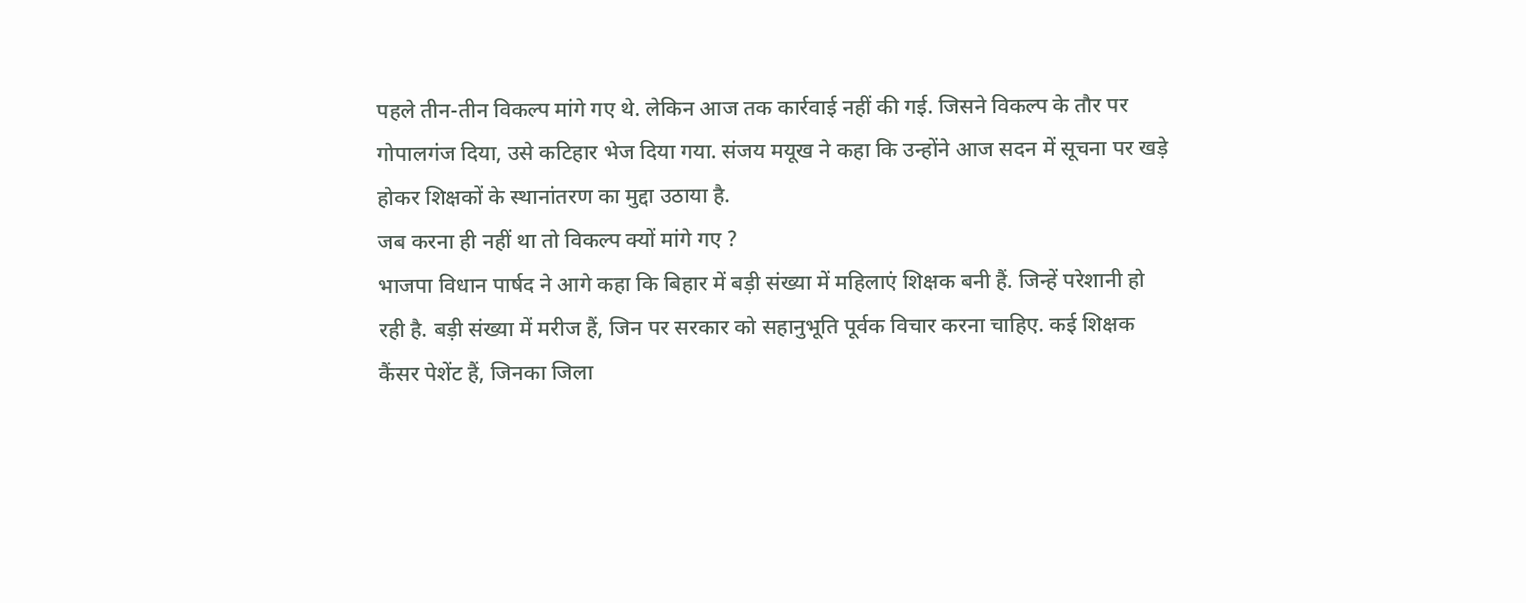पहले तीन-तीन विकल्प मांगे गए थे. लेकिन आज तक कार्रवाई नहीं की गई. जिसने विकल्प के तौर पर गोपालगंज दिया, उसे कटिहार भेज दिया गया. संजय मयूख ने कहा कि उन्होंने आज सदन में सूचना पर खड़े होकर शिक्षकों के स्थानांतरण का मुद्दा उठाया है.
जब करना ही नहीं था तो विकल्प क्यों मांगे गए ?
भाजपा विधान पार्षद ने आगे कहा कि बिहार में बड़ी संख्या में महिलाएं शिक्षक बनी हैं. जिन्हें परेशानी हो रही है. बड़ी संख्या में मरीज हैं, जिन पर सरकार को सहानुभूति पूर्वक विचार करना चाहिए. कई शिक्षक कैंसर पेशेंट हैं, जिनका जिला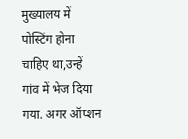मुख्यालय में पोस्टिंग होना चाहिए था,उन्हें गांव में भेज दिया गया. अगर ऑप्शन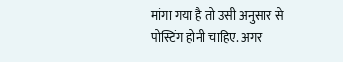मांगा गया है तो उसी अनुसार से पोस्टिंग होनी चाहिए. अगर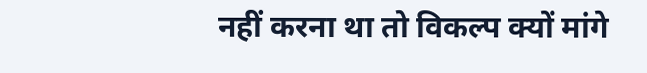नहीं करना था तो विकल्प क्यों मांगे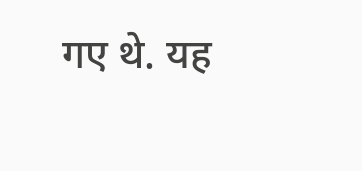गए थे. यह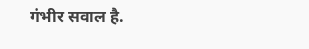गंभीर सवाल है.